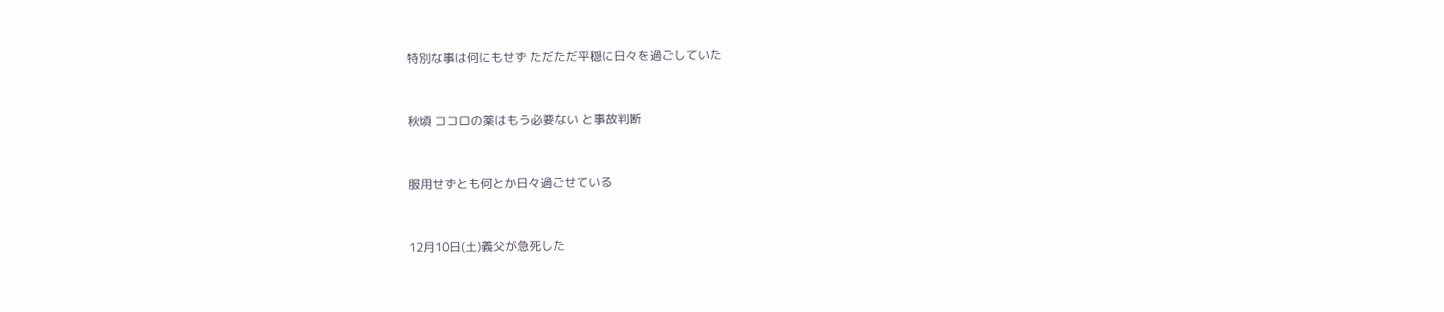特別な事は何にもせず ただただ平穏に日々を過ごしていた


秋頃 ココロの薬はもう必要ない と事故判断


服用せずとも何とか日々過ごせている


12月10日(土)義父が急死した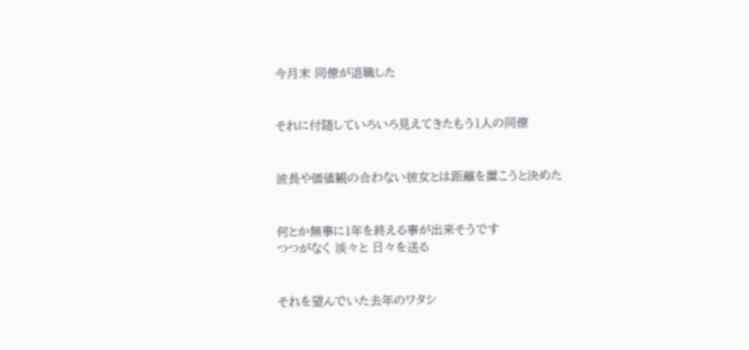今月末 同僚が退職した


それに付随していろいろ見えてきたもう1人の同僚


波長や価値観の合わない彼女とは距離を置こうと決めた


何とか無事に1年を終える事が出来そうです
つつがなく 淡々と 日々を送る


それを望んでいた去年のワタシ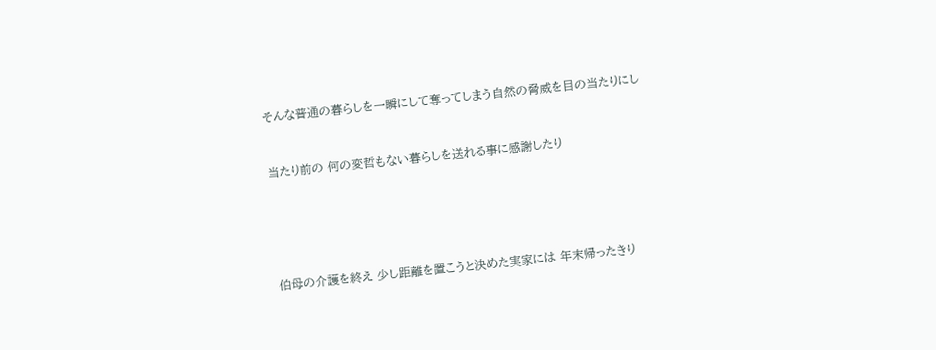そんな普通の暮らしを一瞬にして奪ってしまう自然の脅威を目の当たりにし


当たり前の 何の変哲もない暮らしを送れる事に感謝したり





伯母の介護を終え 少し距離を置こうと決めた実家には 年末帰ったきり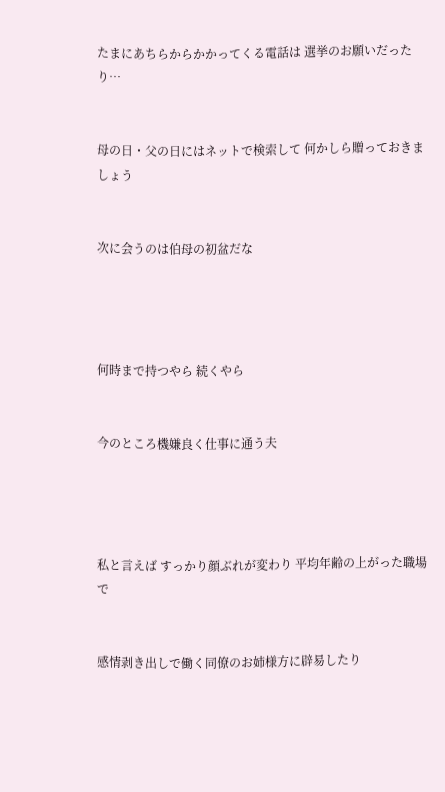たまにあちらからかかってくる電話は 選挙のお願いだったり…


母の日・父の日にはネットで検索して 何かしら贈っておきましょう


次に会うのは伯母の初盆だな




何時まで持つやら 続くやら


今のところ機嫌良く仕事に通う夫




私と言えば すっかり顔ぶれが変わり 平均年齢の上がった職場で


感情剥き出しで働く同僚のお姉様方に辟易したり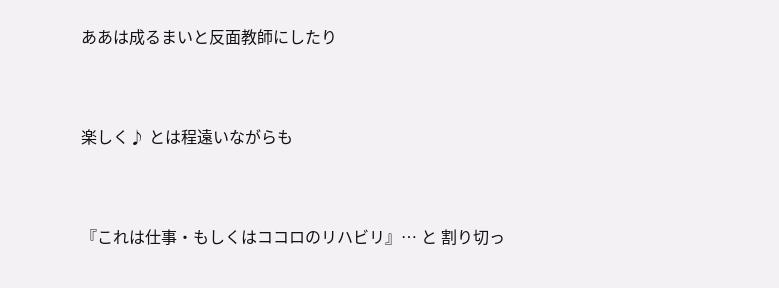ああは成るまいと反面教師にしたり


楽しく♪ とは程遠いながらも


『これは仕事・もしくはココロのリハビリ』… と 割り切っ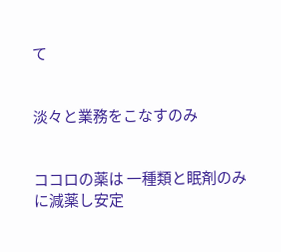て


淡々と業務をこなすのみ


ココロの薬は 一種類と眠剤のみに減薬し安定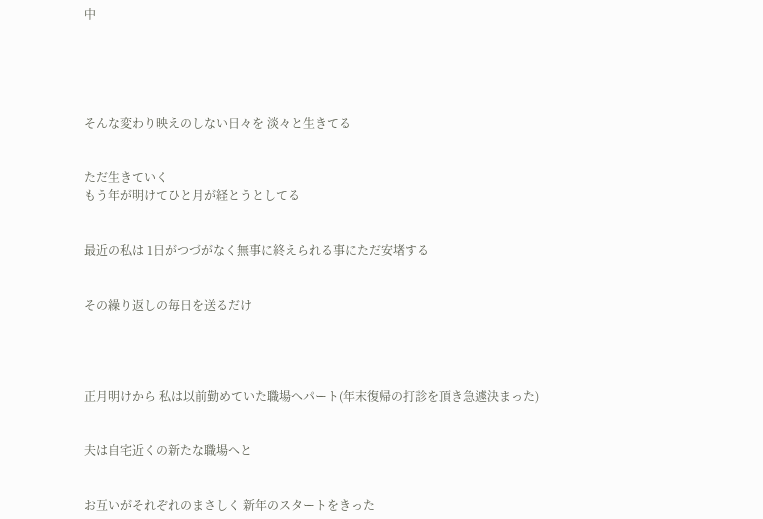中





そんな変わり映えのしない日々を 淡々と生きてる


ただ生きていく
もう年が明けてひと月が経とうとしてる


最近の私は 1日がつづがなく無事に終えられる事にただ安堵する


その繰り返しの毎日を送るだけ




正月明けから 私は以前勤めていた職場へパート(年末復帰の打診を頂き急遽決まった)


夫は自宅近くの新たな職場へと


お互いがそれぞれのまさしく 新年のスタートをきった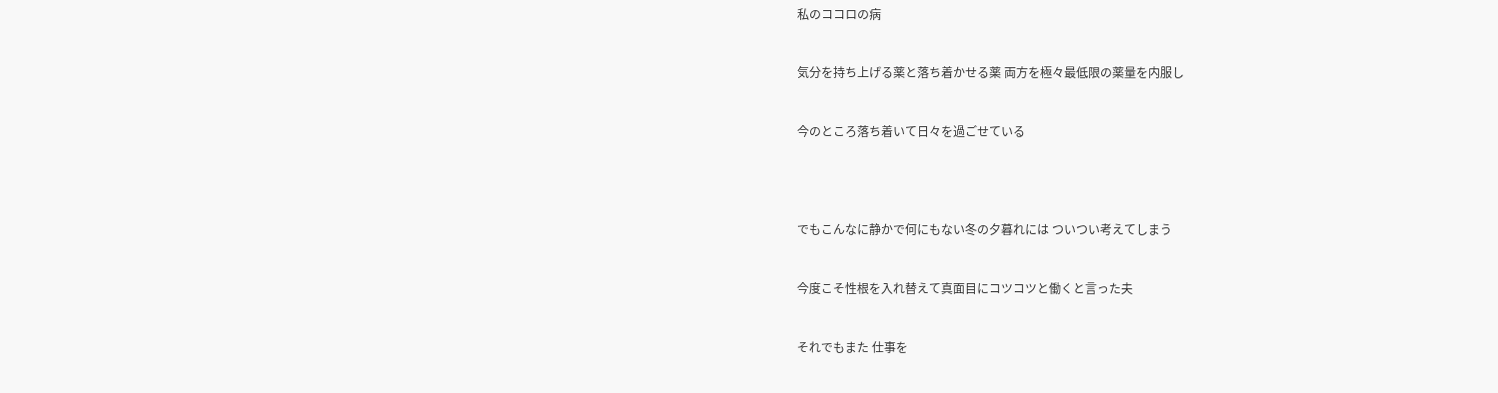私のココロの病


気分を持ち上げる薬と落ち着かせる薬 両方を極々最低限の薬量を内服し


今のところ落ち着いて日々を過ごせている




でもこんなに静かで何にもない冬の夕暮れには ついつい考えてしまう


今度こそ性根を入れ替えて真面目にコツコツと働くと言った夫


それでもまた 仕事を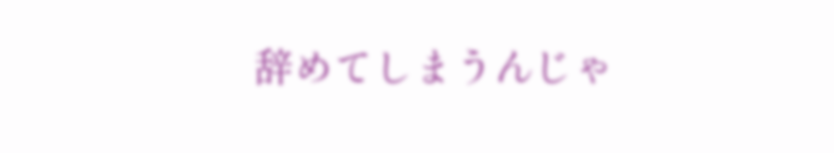辞めてしまうんじゃ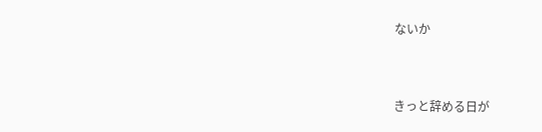ないか


きっと辞める日が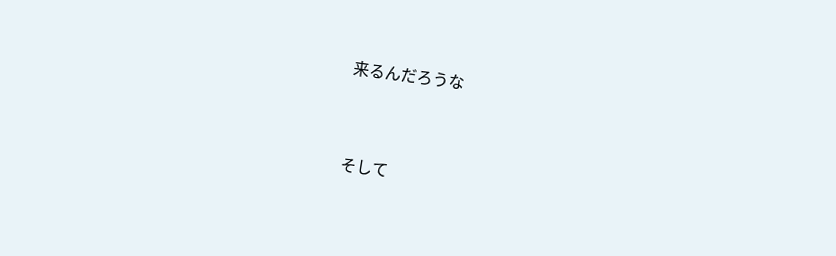来るんだろうな


そして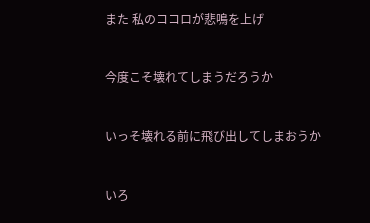また 私のココロが悲鳴を上げ


今度こそ壊れてしまうだろうか


いっそ壊れる前に飛び出してしまおうか


いろ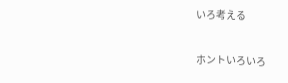いろ考える


ホントいろいろ